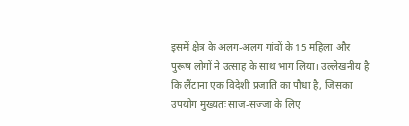इसमें क्षेत्र के अलग-अलग गांवों के 15 महिला और पुरूष लोगों ने उत्साह के साथ भाग लिया। उल्लेखनीय है कि लैंटाना एक विदेशी प्रजाति का पौधा है, जिसका उपयोग मुख्यतः साज-सज्जा के लिए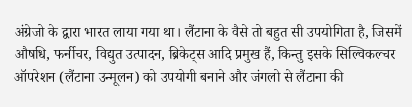अंग्रेजो के द्वारा भारत लाया गया था। लैंटाना के वैसे तो बहुत सी उपयोगिता है, जिसमें औषधि, फर्नीचर, विद्युत उत्पादन, ब्रिकेट्स आदि प्रमुख हैं, किन्तु इसके सिल्विकल्चर ऑपरेशन (लैंटाना उन्मूलन) को उपयोगी बनाने और जंगलो से लैंटाना की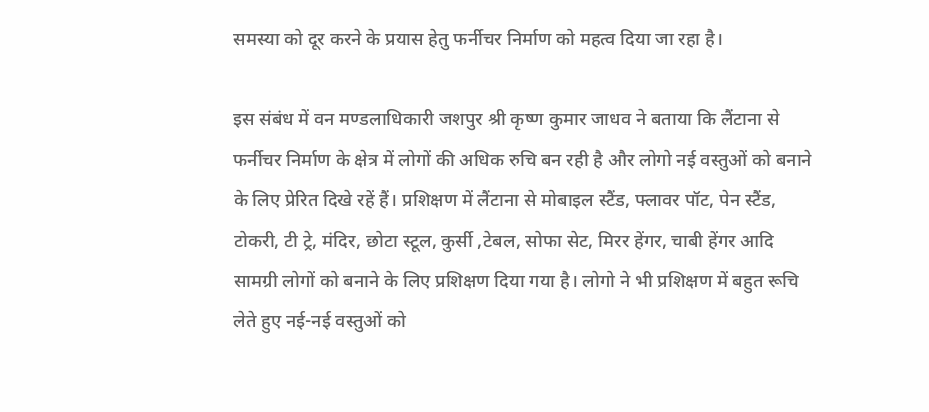समस्या को दूर करने के प्रयास हेतु फर्नीचर निर्माण को महत्व दिया जा रहा है।

इस संबंध में वन मण्डलाधिकारी जशपुर श्री कृष्ण कुमार जाधव ने बताया कि लैंटाना से फर्नीचर निर्माण के क्षेत्र में लोगों की अधिक रुचि बन रही है और लोगो नई वस्तुओं को बनाने के लिए प्रेरित दिखे रहें हैं। प्रशिक्षण में लैंटाना से मोबाइल स्टैंड, फ्लावर पॉट, पेन स्टैंड, टोकरी, टी ट्रे, मंदिर, छोटा स्टूल, कुर्सी ,टेबल, सोफा सेट, मिरर हेंगर, चाबी हेंगर आदि सामग्री लोगों को बनाने के लिए प्रशिक्षण दिया गया है। लोगो ने भी प्रशिक्षण में बहुत रूचि लेते हुए नई-नई वस्तुओं को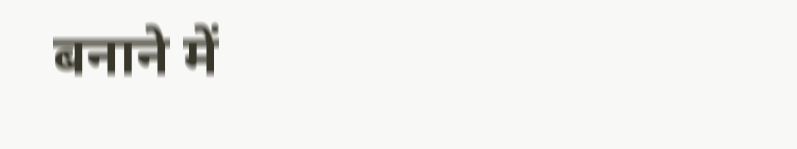बनाने में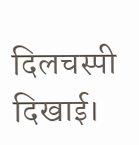दिलचस्पी दिखाई।